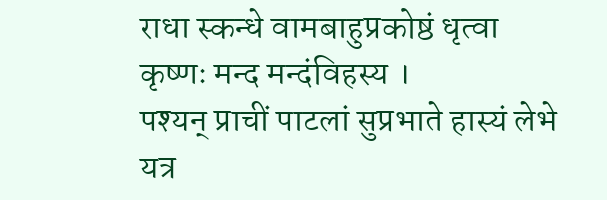राधा स्कन्धे वामबाहुप्रकोष्ठं धृत्वा कृष्णः मन्द मन्दंविहस्य ।
पश्यन् प्राचीं पाटलां सुप्रभाते हास्यं लेभे यत्र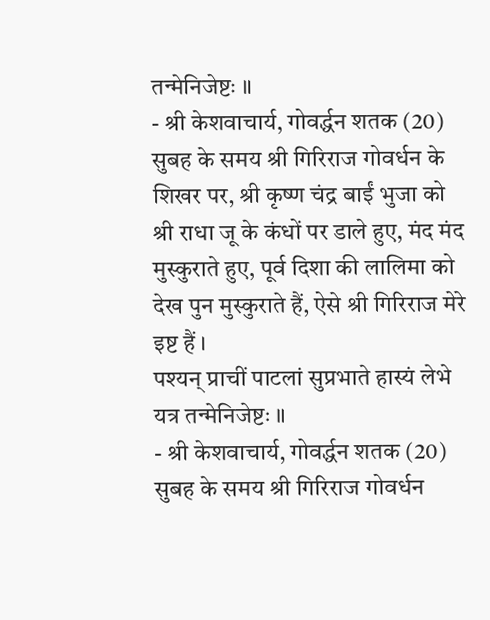तन्मेनिजेष्टः ॥
- श्री केशवाचार्य, गोवर्द्धन शतक (20)
सुबह के समय श्री गिरिराज गोवर्धन के शिखर पर, श्री कृष्ण चंद्र बाईं भुजा को श्री राधा जू के कंधों पर डाले हुए, मंद मंद मुस्कुराते हुए, पूर्व दिशा की लालिमा को देख पुन मुस्कुराते हैं, ऐसे श्री गिरिराज मेरे इष्ट हैं ।
पश्यन् प्राचीं पाटलां सुप्रभाते हास्यं लेभे यत्र तन्मेनिजेष्टः ॥
- श्री केशवाचार्य, गोवर्द्धन शतक (20)
सुबह के समय श्री गिरिराज गोवर्धन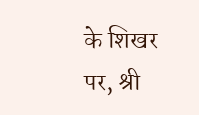के शिखर पर, श्री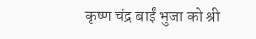कृष्ण चंद्र बाईं भुजा को श्री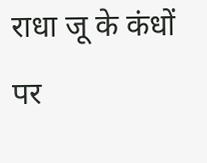राधा जू के कंधों पर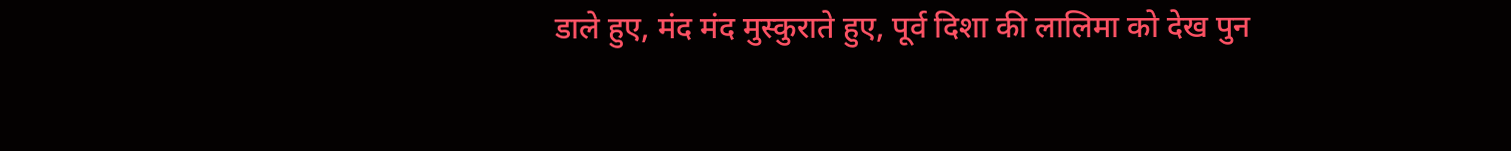डाले हुए, मंद मंद मुस्कुराते हुए, पूर्व दिशा की लालिमा को देख पुन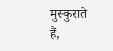मुस्कुराते हैं,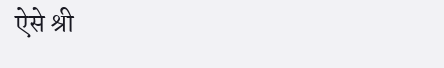ऐसे श्री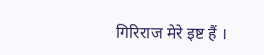गिरिराज मेरे इष्ट हैं ।